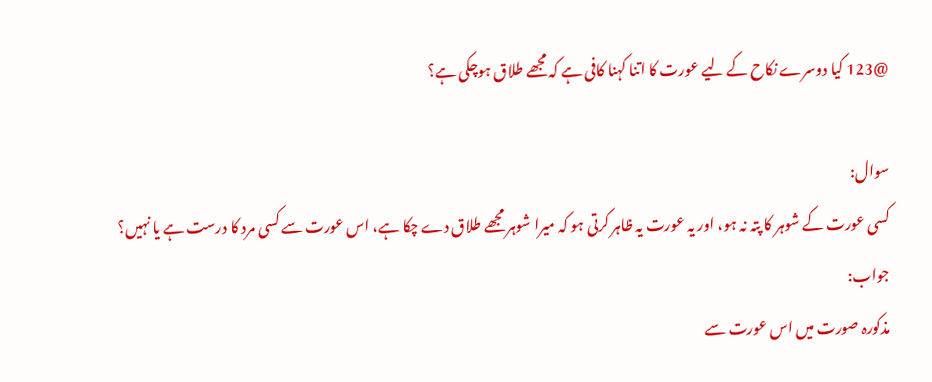@123 کیا دوسرے نکاح کے لیے عورت کا اتنا کہنا کافی ہے کہ مجھے طلاق ہوچکی ہے؟

سوال:
کسی عورت کے شوہر کا پتہ نہ ہو، اور یہ عورت یہ ظاہر کرتی ہو کہ میرا شوہر مجھے طلاق دے چکا ہے، اس عورت سے کسی مرد کا درست ہے یا نہیں؟
جواب:
مذکورہ صورت میں اس عورت سے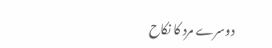دوسرے مرد کا نکاح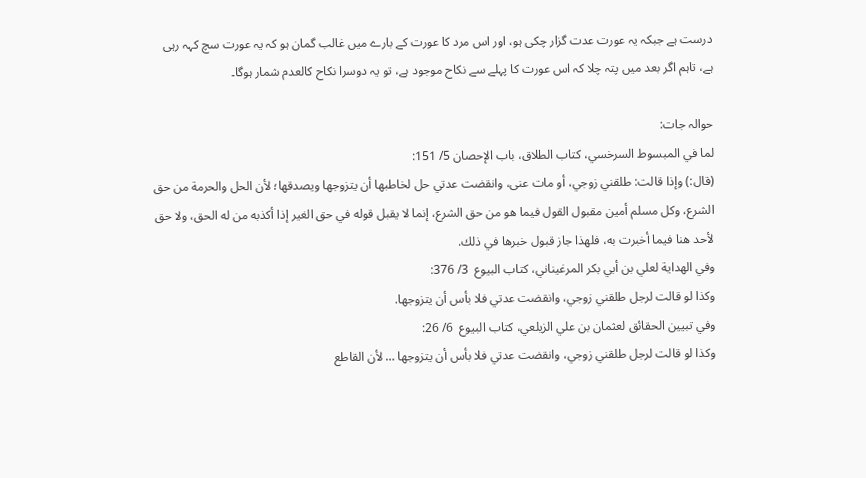درست ہے جبکہ یہ عورت عدت گزار چکی ہو، اور اس مرد کا عورت کے بارے میں غالب گمان ہو کہ یہ عورت سچ کہہ رہی ہے، تاہم اگر بعد میں پتہ چلا کہ اس عورت کا پہلے سے نکاح موجود ہے، تو یہ دوسرا نکاح کالعدم شمار ہوگا۔

حوالہ جات:
لما في المبسوط السرخسي، كتاب الطلاق، باب الإحصان 5/ 151:
(قال:) وإذا قالت: طلقني زوجي، أو مات عنى، وانقضت عدتي حل لخاطبها أن يتزوجها ويصدقها؛ لأن الحل والحرمة من حق الشرع، وكل مسلم أمين مقبول القول فيما هو من حق الشرع، إنما لا يقبل قوله في حق الغير إذا أكذبه من له الحق، ولا حق لأحد هنا فيما أخبرت به، فلهذا جاز قبول خبرها في ذلك.
وفي الهداية لعلي بن أبي بكر المرغيناني، كتاب البيوع  3/ 376:
وكذا لو قالت لرجل طلقني زوجي، وانقضت عدتي فلا بأس أن يتزوجها.
وفي تبيين الحقائق لعثمان بن علي الزيلعي، كتاب البيوع  6/ 26:
وكذا لو قالت لرجل طلقني زوجي، وانقضت عدتي فلا بأس أن يتزوجها … لأن القاطع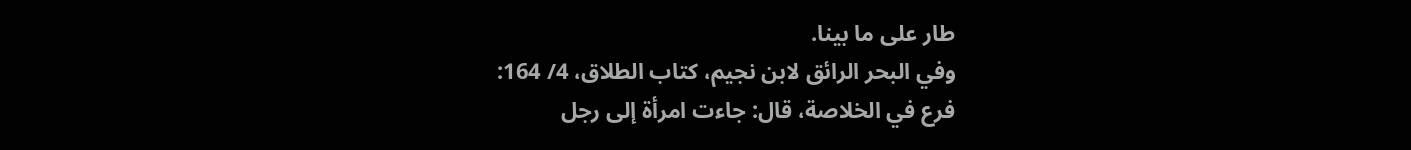طار على ما بينا.
وفي البحر الرائق لابن نجيم، كتاب الطلاق، 4/ 164:
فرع في الخلاصة، قال: جاءت امرأة إلى رجل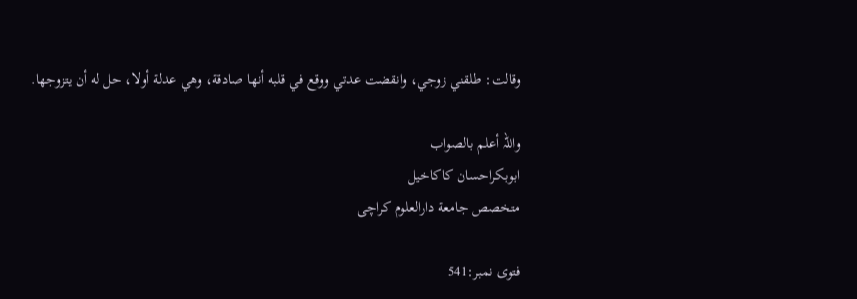وقالت: طلقني زوجي، وانقضت عدتي ووقع في قلبه أنها صادقة، وهي عدلة أولا، حل له أن يتزوجها.

واللہ أعلم بالصواب
ابوبكراحسان كاكاخیل
متخصص جامعة دارالعلوم كراچی

فتوی نمبر:541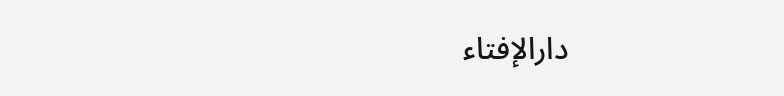دارالإفتاء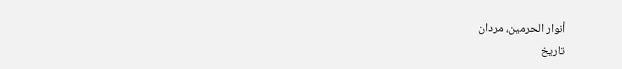أنوار الحرمين، مردان
تاریخ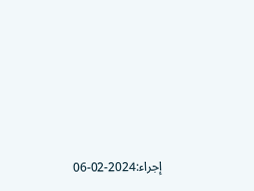إجراء:2024-02-06